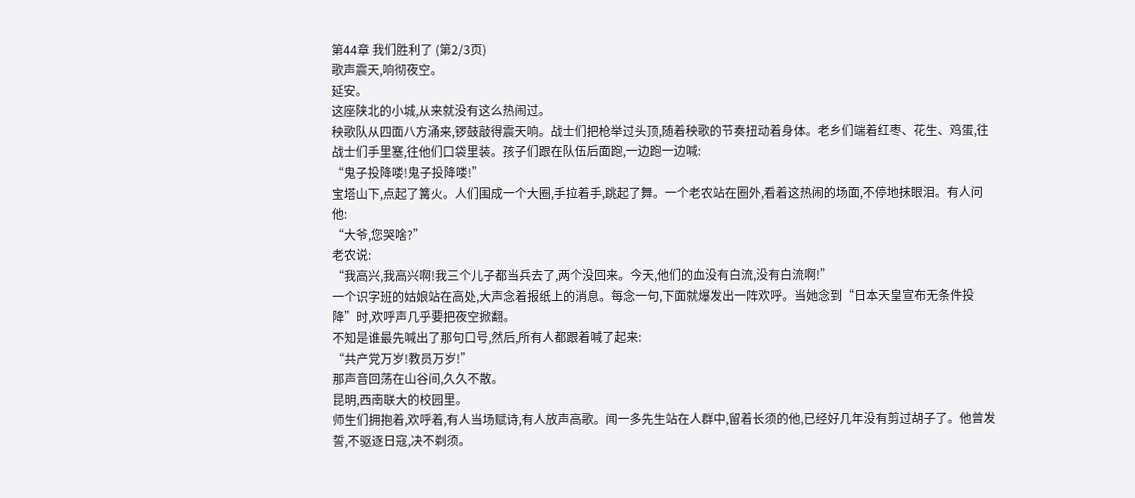第44章 我们胜利了 (第2/3页)
歌声震天,响彻夜空。
延安。
这座陕北的小城,从来就没有这么热闹过。
秧歌队从四面八方涌来,锣鼓敲得震天响。战士们把枪举过头顶,随着秧歌的节奏扭动着身体。老乡们端着红枣、花生、鸡蛋,往战士们手里塞,往他们口袋里装。孩子们跟在队伍后面跑,一边跑一边喊:
“鬼子投降喽!鬼子投降喽!”
宝塔山下,点起了篝火。人们围成一个大圈,手拉着手,跳起了舞。一个老农站在圈外,看着这热闹的场面,不停地抹眼泪。有人问他:
“大爷,您哭啥?”
老农说:
“我高兴,我高兴啊!我三个儿子都当兵去了,两个没回来。今天,他们的血没有白流,没有白流啊!”
一个识字班的姑娘站在高处,大声念着报纸上的消息。每念一句,下面就爆发出一阵欢呼。当她念到“日本天皇宣布无条件投降”时,欢呼声几乎要把夜空掀翻。
不知是谁最先喊出了那句口号,然后,所有人都跟着喊了起来:
“共产党万岁!教员万岁!”
那声音回荡在山谷间,久久不散。
昆明,西南联大的校园里。
师生们拥抱着,欢呼着,有人当场赋诗,有人放声高歌。闻一多先生站在人群中,留着长须的他,已经好几年没有剪过胡子了。他曾发誓,不驱逐日寇,决不剃须。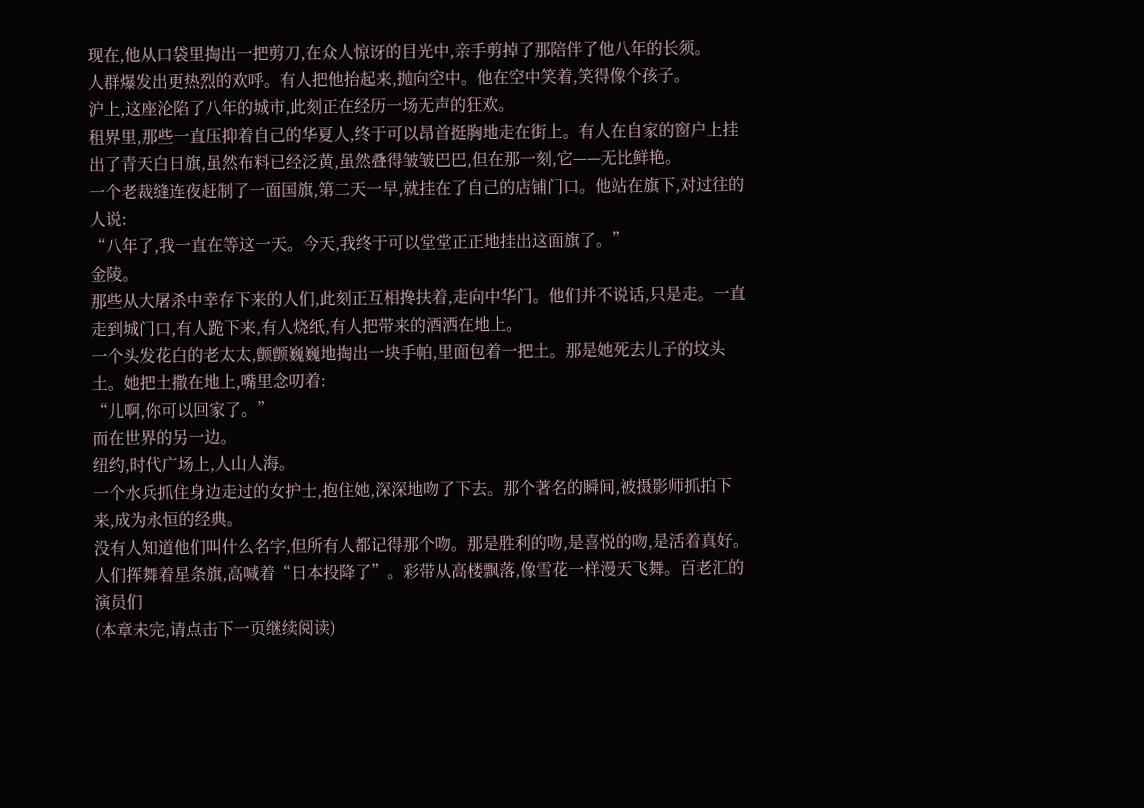现在,他从口袋里掏出一把剪刀,在众人惊讶的目光中,亲手剪掉了那陪伴了他八年的长须。
人群爆发出更热烈的欢呼。有人把他抬起来,抛向空中。他在空中笑着,笑得像个孩子。
沪上,这座沦陷了八年的城市,此刻正在经历一场无声的狂欢。
租界里,那些一直压抑着自己的华夏人,终于可以昂首挺胸地走在街上。有人在自家的窗户上挂出了青天白日旗,虽然布料已经泛黄,虽然叠得皱皱巴巴,但在那一刻,它——无比鲜艳。
一个老裁缝连夜赶制了一面国旗,第二天一早,就挂在了自己的店铺门口。他站在旗下,对过往的人说:
“八年了,我一直在等这一天。今天,我终于可以堂堂正正地挂出这面旗了。”
金陵。
那些从大屠杀中幸存下来的人们,此刻正互相搀扶着,走向中华门。他们并不说话,只是走。一直走到城门口,有人跪下来,有人烧纸,有人把带来的酒洒在地上。
一个头发花白的老太太,颤颤巍巍地掏出一块手帕,里面包着一把土。那是她死去儿子的坟头土。她把土撒在地上,嘴里念叨着:
“儿啊,你可以回家了。”
而在世界的另一边。
纽约,时代广场上,人山人海。
一个水兵抓住身边走过的女护士,抱住她,深深地吻了下去。那个著名的瞬间,被摄影师抓拍下来,成为永恒的经典。
没有人知道他们叫什么名字,但所有人都记得那个吻。那是胜利的吻,是喜悦的吻,是活着真好。
人们挥舞着星条旗,高喊着“日本投降了”。彩带从高楼飘落,像雪花一样漫天飞舞。百老汇的演员们
(本章未完,请点击下一页继续阅读)